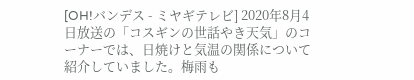[OH!バンデス - ミヤギテレビ] 2020年8月4日放送の「コスギンの世話やき天気」のコーナーでは、日焼けと気温の関係について紹介していました。梅雨も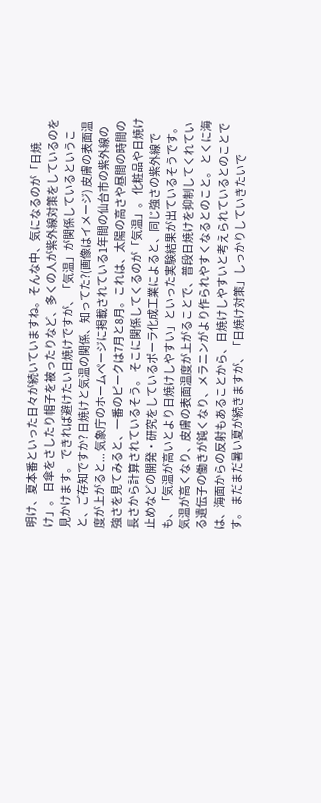明け、夏本番といった日々が続いていますね。そんな中、気になるのが「日焼け」。 日傘をさしたり帽子を被ったりなど、多くの人が紫外線対策をしているのを見かけます。 できれば避けたい日焼けですが、「気温」が関係しているということ、ご存知ですか? 日焼けと気温の関係、知ってた?(画像はイメージ) 皮膚の表面温度が上がると... 気象庁のホームページに掲載されている1年間の仙台市の紫外線の強さを見てみると、一番のピークは7月と8月。これは、太陽の高さや昼間の時間の長さから計算されているそう。 そこに関係してくるのが「気温」。 化粧品や日焼け止めなどの開発・研究をしているポーラ化成工業によると、同じ強さの紫外線でも、「気温が高いとより日焼けしやすい」といった実験結果が出ているそうです。 気温が高くなり、皮膚の表面温度が上がることで、普段日焼けを抑制してくれている遺伝子の働きが鈍くなり、メラニンがより作られやすくなるとのこと。 とくに海は、海面からの反射もあることから、日焼けしやすいと考えられているとのことです。 まだまだ暑い夏が続きますが、「日焼け対策」しっかりしていきたいで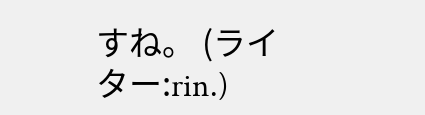すね。 (ライター:rin.)